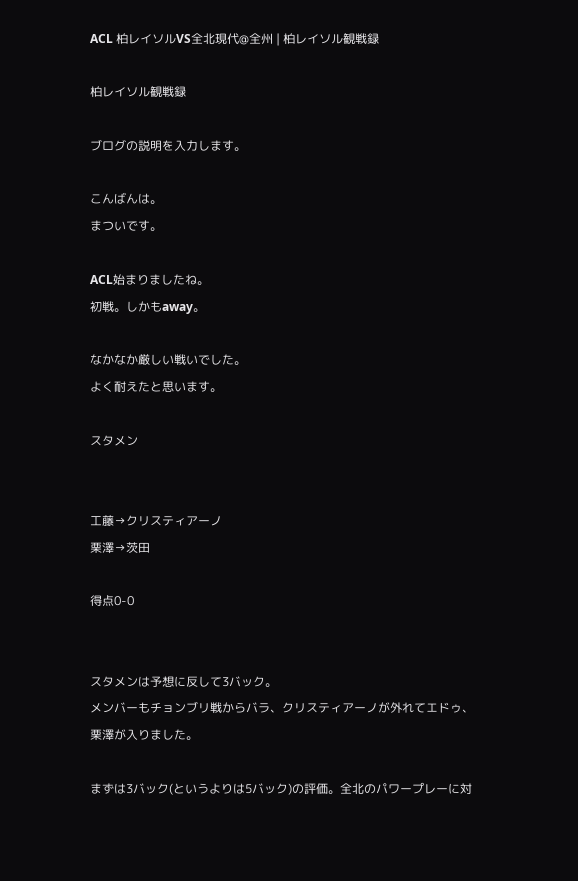ACL 柏レイソルVS全北現代@全州 | 柏レイソル観戦録

柏レイソル観戦録

ブログの説明を入力します。

こんばんは。
まついです。

ACL始まりましたね。
初戦。しかもaway。

なかなか厳しい戦いでした。
よく耐えたと思います。

スタメン


工藤→クリスティアーノ
栗澤→茨田

得点0-0


スタメンは予想に反して3バック。
メンバーもチョンブリ戦からバラ、クリスティアーノが外れてエドゥ、栗澤が入りました。

まずは3バック(というよりは5バック)の評価。全北のパワープレーに対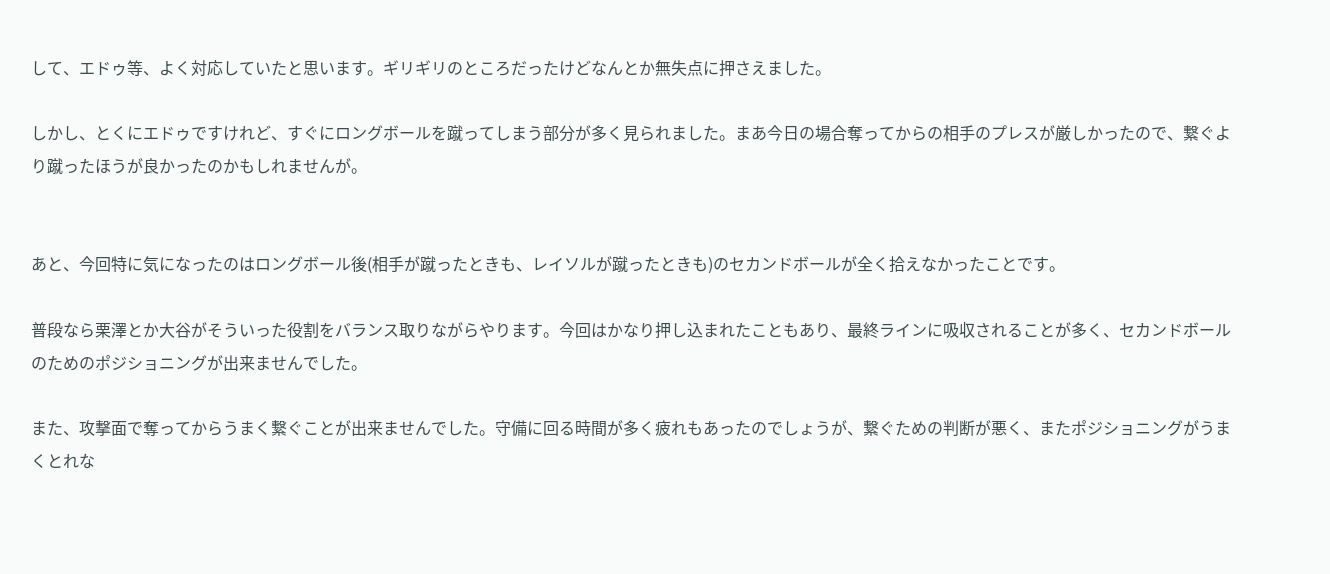して、エドゥ等、よく対応していたと思います。ギリギリのところだったけどなんとか無失点に押さえました。

しかし、とくにエドゥですけれど、すぐにロングボールを蹴ってしまう部分が多く見られました。まあ今日の場合奪ってからの相手のプレスが厳しかったので、繋ぐより蹴ったほうが良かったのかもしれませんが。


あと、今回特に気になったのはロングボール後(相手が蹴ったときも、レイソルが蹴ったときも)のセカンドボールが全く拾えなかったことです。

普段なら栗澤とか大谷がそういった役割をバランス取りながらやります。今回はかなり押し込まれたこともあり、最終ラインに吸収されることが多く、セカンドボールのためのポジショニングが出来ませんでした。

また、攻撃面で奪ってからうまく繋ぐことが出来ませんでした。守備に回る時間が多く疲れもあったのでしょうが、繋ぐための判断が悪く、またポジショニングがうまくとれな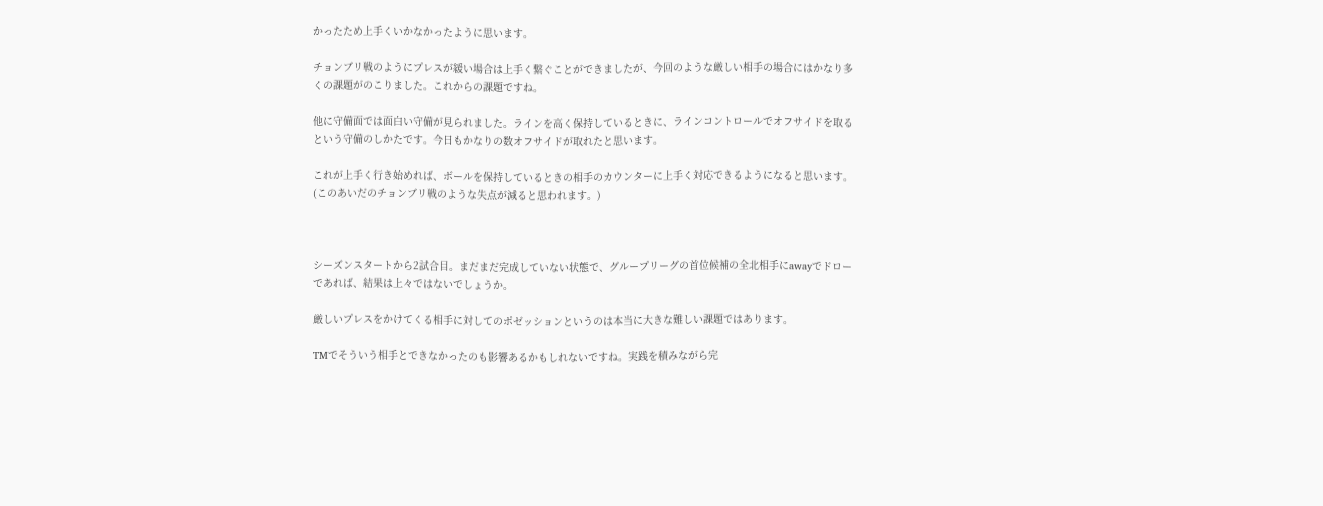かったため上手くいかなかったように思います。

チョンブリ戦のようにプレスが緩い場合は上手く繋ぐことができましたが、今回のような厳しい相手の場合にはかなり多くの課題がのこりました。これからの課題ですね。

他に守備面では面白い守備が見られました。ラインを高く保持しているときに、ラインコントロールでオフサイドを取るという守備のしかたです。今日もかなりの数オフサイドが取れたと思います。

これが上手く行き始めれば、ボールを保持しているときの相手のカウンターに上手く対応できるようになると思います。(このあいだのチョンブリ戦のような失点が減ると思われます。)



シーズンスタートから2試合目。まだまだ完成していない状態で、グループリーグの首位候補の全北相手にawayでドローであれば、結果は上々ではないでしょうか。

厳しいプレスをかけてくる相手に対してのポゼッションというのは本当に大きな難しい課題ではあります。

TMでそういう相手とできなかったのも影響あるかもしれないですね。実践を積みながら完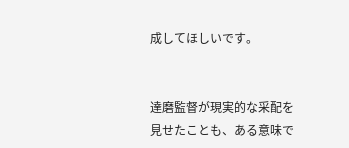成してほしいです。


達磨監督が現実的な采配を見せたことも、ある意味で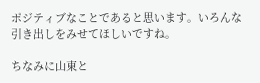ポジティブなことであると思います。いろんな引き出しをみせてほしいですね。

ちなみに山東と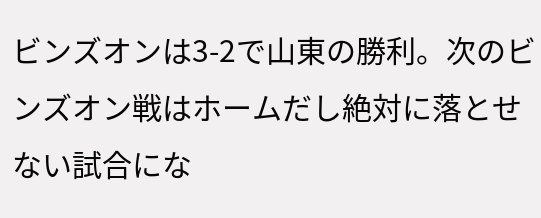ビンズオンは3-2で山東の勝利。次のビンズオン戦はホームだし絶対に落とせない試合にな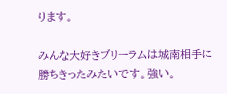ります。

みんな大好きブリーラムは城南相手に勝ちきったみたいです。強い。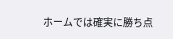ホームでは確実に勝ち点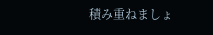積み重ねましょ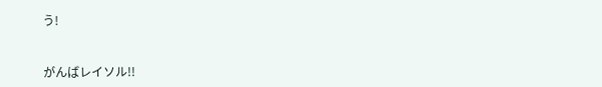う!


がんばレイソル!!